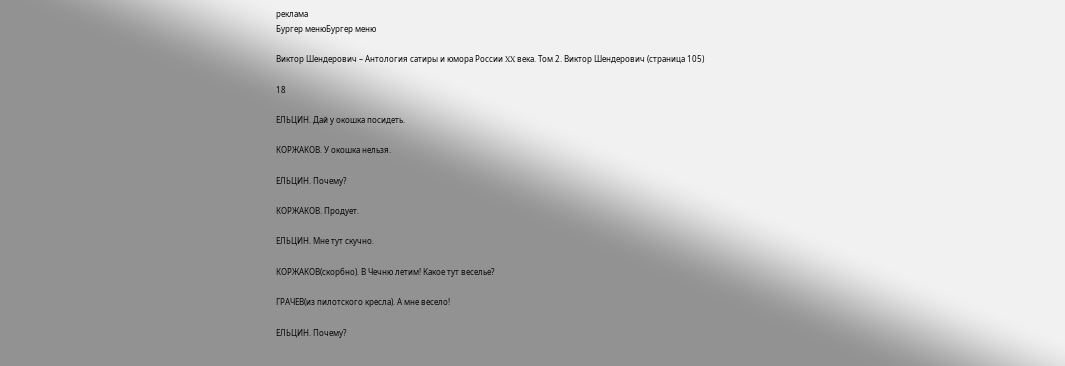реклама
Бургер менюБургер меню

Виктор Шендерович – Антология сатиры и юмора России XX века. Том 2. Виктор Шендерович (страница 105)

18

ЕЛЬЦИН. Дай у окошка посидеть.

КОРЖАКОВ. У окошка нельзя.

ЕЛЬЦИН. Почему?

КОРЖАКОВ. Продует.

ЕЛЬЦИН. Мне тут скучно.

КОРЖАКОВ(скорбно). В Чечню летим! Какое тут веселье?

ГРАЧЕВ(из пилотского кресла). А мне весело!

ЕЛЬЦИН. Почему?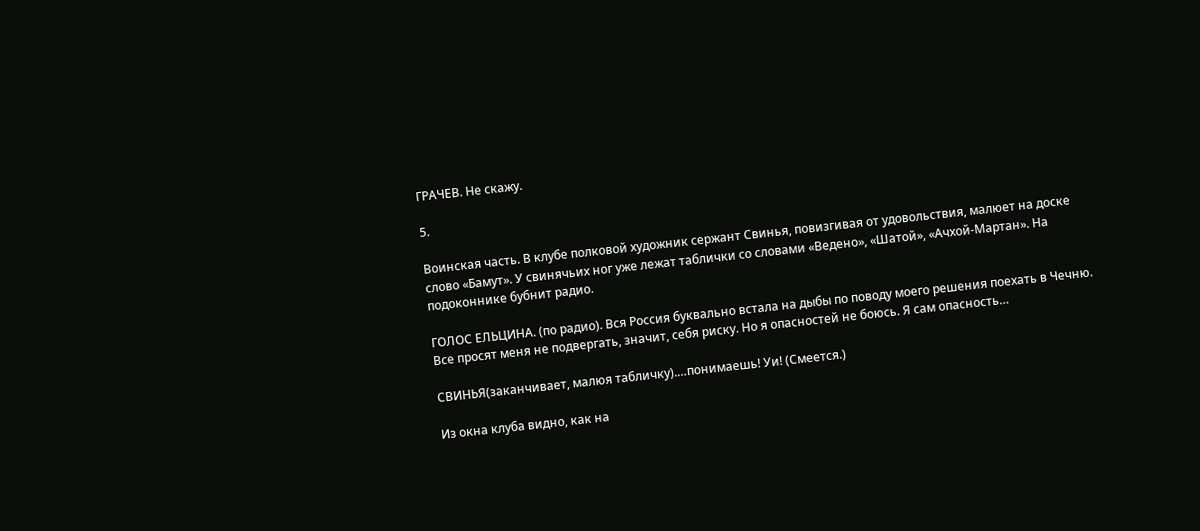ГРАЧЕВ. Не скажу.

5.

Воинская часть. В клубе полковой художник сержант Свинья, повизгивая от удовольствия, малюет на доске слово «Бамут». У свинячьих ног уже лежат таблички со словами «Ведено», «Шатой», «Ачхой-Мартан». На подоконнике бубнит радио.

ГОЛОС ЕЛЬЦИНА. (по радио). Вся Россия буквально встала на дыбы по поводу моего решения поехать в Чечню. Все просят меня не подвергать, значит, себя риску. Но я опасностей не боюсь. Я сам опасность…

СВИНЬЯ(заканчивает, малюя табличку).…понимаешь! Уи! (Смеется.)

Из окна клуба видно, как на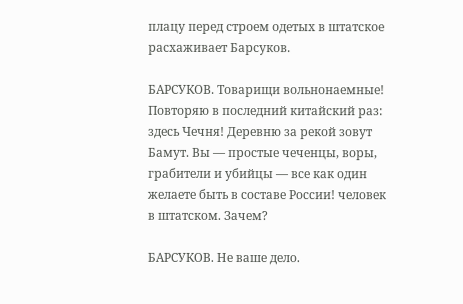плацу перед строем одетых в штатское расхаживает Барсуков.

БАРСУКОВ. Товарищи вольнонаемные! Повторяю в последний китайский раз: здесь Чечня! Деревню за рекой зовут Бамут. Вы — простые чеченцы, воры, грабители и убийцы — все как один желаете быть в составе России! человек в штатском. Зачем?

БАРСУКОВ. Не ваше дело.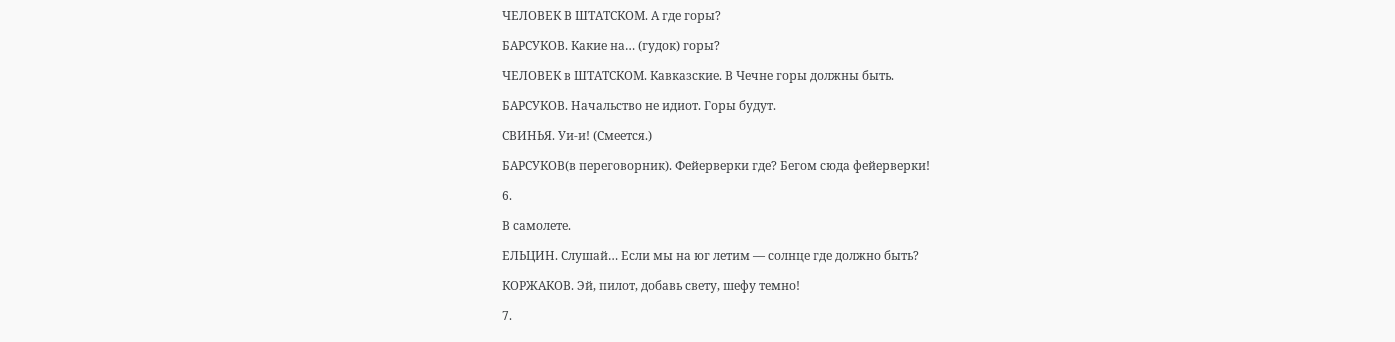ЧЕЛОВЕК В ШТАТСКОМ. А где горы?

БАРСУКОВ. Какие на… (гудок) горы?

ЧЕЛОВЕК в ШТАТСКОМ. Кавказские. В Чечне горы должны быть.

БАРСУКОВ. Начальство не идиот. Горы будут.

СВИНЬЯ. Уи-и! (Смеется.)

БАРСУКОВ(в переговорник). Фейерверки где? Бегом сюда фейерверки!

6.

В самолете.

ЕЛЬЦИН. Слушай… Если мы на юг летим — солнце где должно быть?

КОРЖАКОВ. Эй, пилот, добавь свету, шефу темно!

7.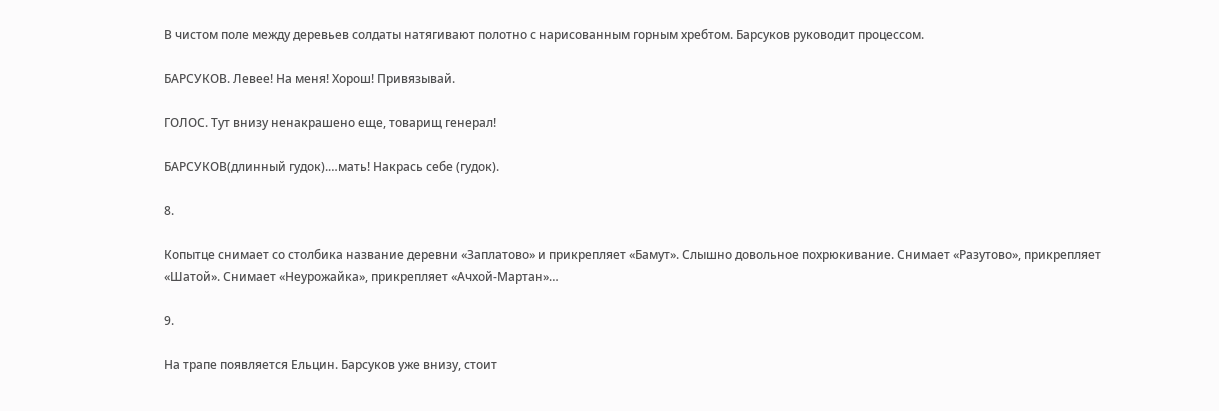В чистом поле между деревьев солдаты натягивают полотно с нарисованным горным хребтом. Барсуков руководит процессом.

БАРСУКОВ. Левее! На меня! Хорош! Привязывай.

ГОЛОС. Тут внизу ненакрашено еще, товарищ генерал!

БАРСУКОВ(длинный гудок).…мать! Накрась себе (гудок).

8.

Копытце снимает со столбика название деревни «Заплатово» и прикрепляет «Бамут». Слышно довольное похрюкивание. Снимает «Разутово», прикрепляет «Шатой». Снимает «Неурожайка», прикрепляет «Ачхой-Мартан»…

9.

На трапе появляется Ельцин. Барсуков уже внизу, стоит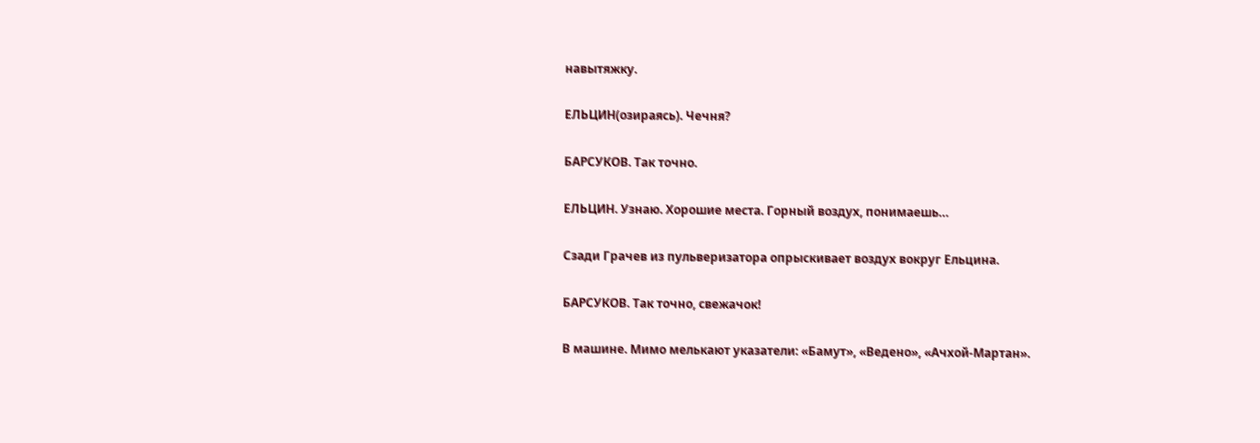навытяжку.

ЕЛЬЦИН(озираясь). Чечня?

БАРСУКОВ. Так точно.

ЕЛЬЦИН. Узнаю. Хорошие места. Горный воздух, понимаешь…

Сзади Грачев из пульверизатора опрыскивает воздух вокруг Ельцина.

БАРСУКОВ. Так точно, свежачок!

В машине. Мимо мелькают указатели: «Бамут», «Ведено», «Ачхой-Мартан».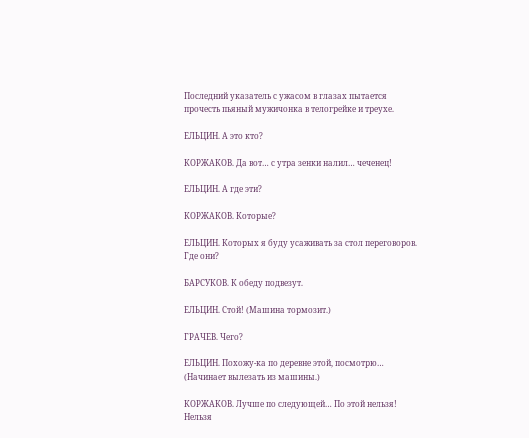Последний указатель с ужасом в глазах пытается прочесть пьяный мужичонка в телогрейке и треухе.

ЕЛЬЦИН. А это кто?

КОРЖАКОВ. Да вот… с утра зенки налил… чеченец!

ЕЛЬЦИН. А где эти?

КОРЖАКОВ. Которые?

ЕЛЬЦИН. Которых я буду усаживать за стол переговоров. Где они?

БАРСУКОВ. К обеду подвезут.

ЕЛЬЦИН. Стой! (Машина тормозит.)

ГРАЧЕВ. Чего?

ЕЛЬЦИН. Похожу-ка по деревне этой, посмотрю… (Начинает вылезать из машины.)

КОРЖАКОВ. Лучше по следующей… По этой нельзя! Нельзя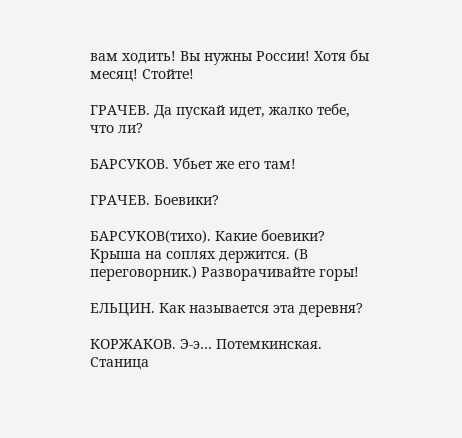вам ходить! Вы нужны России! Хотя бы месяц! Стойте!

ГРАЧЕВ. Да пускай идет, жалко тебе, что ли?

БАРСУКОВ. Убьет же его там!

ГРАЧЕВ. Боевики?

БАРСУКОВ(тихо). Какие боевики? Крыша на соплях держится. (В переговорник.) Разворачивайте горы!

ЕЛЬЦИН. Как называется эта деревня?

КОРЖАКОВ. Э-э… Потемкинская. Станица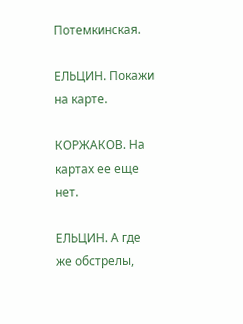Потемкинская.

ЕЛЬЦИН. Покажи на карте.

КОРЖАКОВ. На картах ее еще нет.

ЕЛЬЦИН. А где же обстрелы,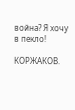война? Я хочу в пекло!

КОРЖАКОВ.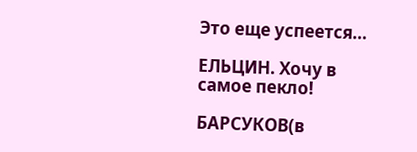Это еще успеется…

ЕЛЬЦИН. Хочу в самое пекло!

БАРСУКОВ(в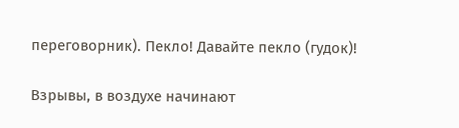переговорник). Пекло! Давайте пекло (гудок)!

Взрывы, в воздухе начинают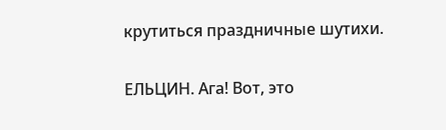крутиться праздничные шутихи.

ЕЛЬЦИН. Ага! Вот, это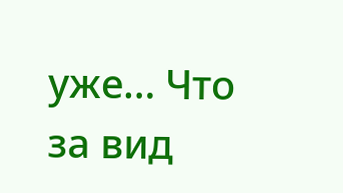уже… Что за вид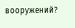вооружений?